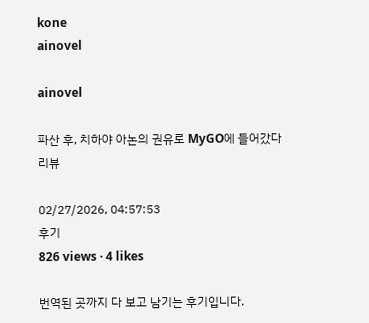kone
ainovel

ainovel

파산 후, 치하야 아논의 권유로 MyGO에 들어갔다 리뷰

02/27/2026, 04:57:53
후기
826 views · 4 likes

번역된 곳까지 다 보고 남기는 후기입니다.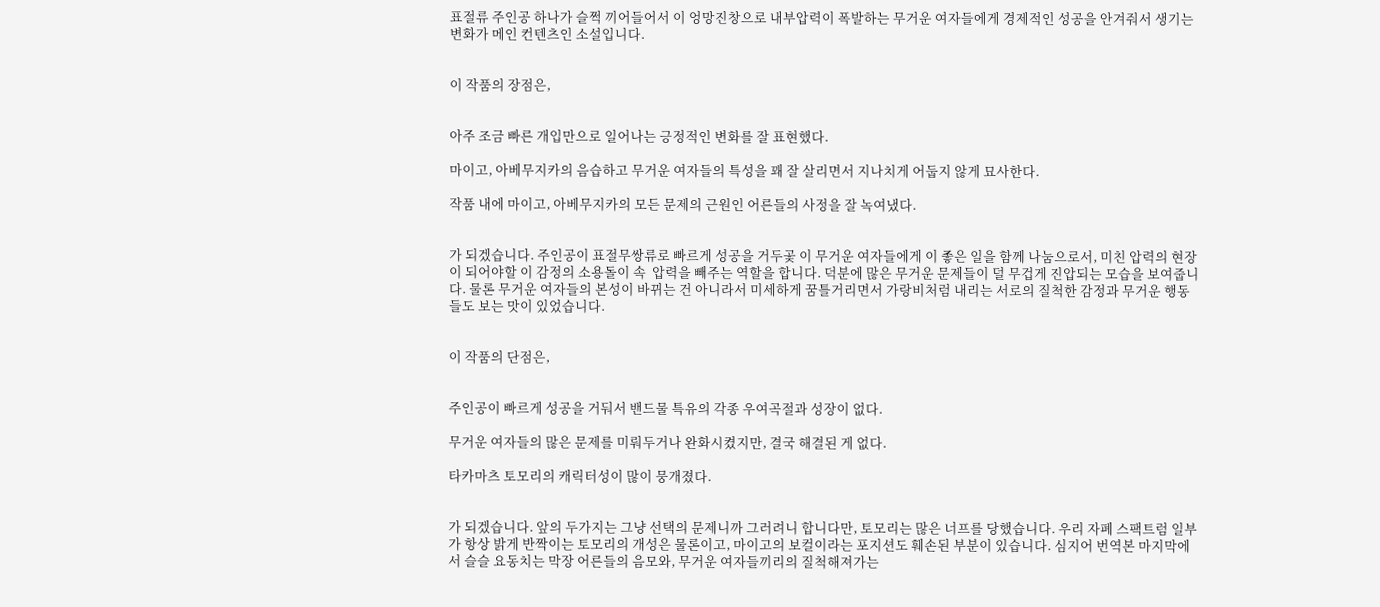표절류 주인공 하나가 슬쩍 끼어들어서 이 엉망진창으로 내부압력이 폭발하는 무거운 여자들에게 경제적인 성공을 안겨줘서 생기는 변화가 메인 컨텐츠인 소설입니다.


이 작품의 장점은,


아주 조금 빠른 개입만으로 일어나는 긍정적인 변화를 잘 표현했다.

마이고, 아베무지카의 음습하고 무거운 여자들의 특성을 꽤 잘 살리면서 지나치게 어둡지 않게 묘사한다.

작품 내에 마이고, 아베무지카의 모든 문제의 근원인 어른들의 사정을 잘 녹여냈다.


가 되겠습니다. 주인공이 표절무쌍류로 빠르게 성공을 거두곷 이 무거운 여자들에게 이 좋은 일을 함께 나눔으로서, 미친 압력의 현장이 되어야할 이 감정의 소용돌이 속  압력을 빼주는 역할을 합니다. 덕분에 많은 무거운 문제들이 덜 무겁게 진압되는 모습을 보여줍니다. 물론 무거운 여자들의 본성이 바뀌는 건 아니라서 미세하게 꿈틀거리면서 가랑비처럼 내리는 서로의 질척한 감정과 무거운 행동들도 보는 맛이 있었습니다.


이 작품의 단점은,


주인공이 빠르게 성공을 거둬서 밴드물 특유의 각종 우여곡절과 성장이 없다.

무거운 여자들의 많은 문제를 미뤄두거나 완화시켰지만, 결국 해결된 게 없다.

타카마츠 토모리의 캐릭터성이 많이 뭉개졌다.


가 되겠습니다. 앞의 두가지는 그냥 선택의 문제니까 그러려니 합니다만, 토모리는 많은 너프를 당했습니다. 우리 자폐 스팩트럼 일부가 항상 밝게 반짝이는 토모리의 개성은 물론이고, 마이고의 보컬이라는 포지션도 훼손된 부분이 있습니다. 심지어 번역본 마지막에서 슬슬 요동치는 막장 어른들의 음모와, 무거운 여자들끼리의 질척해져가는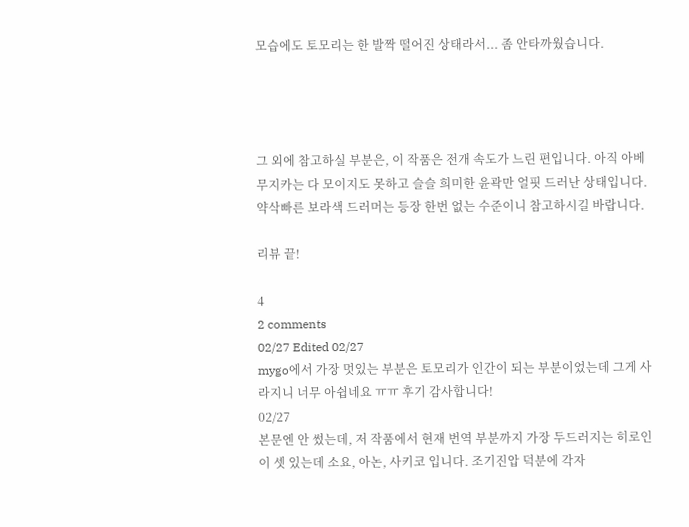모습에도 토모리는 한 발짝 떨어진 상태라서... 좀 안타까웠습니다.




그 외에 참고하실 부분은, 이 작품은 전개 속도가 느린 편입니다. 아직 아베무지카는 다 모이지도 못하고 슬슬 희미한 윤곽만 얼핏 드러난 상태입니다. 약삭빠른 보라색 드러머는 등장 한번 없는 수준이니 참고하시길 바랍니다.

리뷰 끝!

4
2 comments
02/27 Edited 02/27
mygo에서 가장 멋있는 부분은 토모리가 인간이 되는 부분이었는데 그게 사라지니 너무 아쉽네요 ㅠㅠ 후기 감사합니다!
02/27
본문엔 안 썼는데, 저 작품에서 현재 번역 부분까지 가장 두드러지는 히로인이 셋 있는데 소요, 아논, 사키코 입니다. 조기진압 덕분에 각자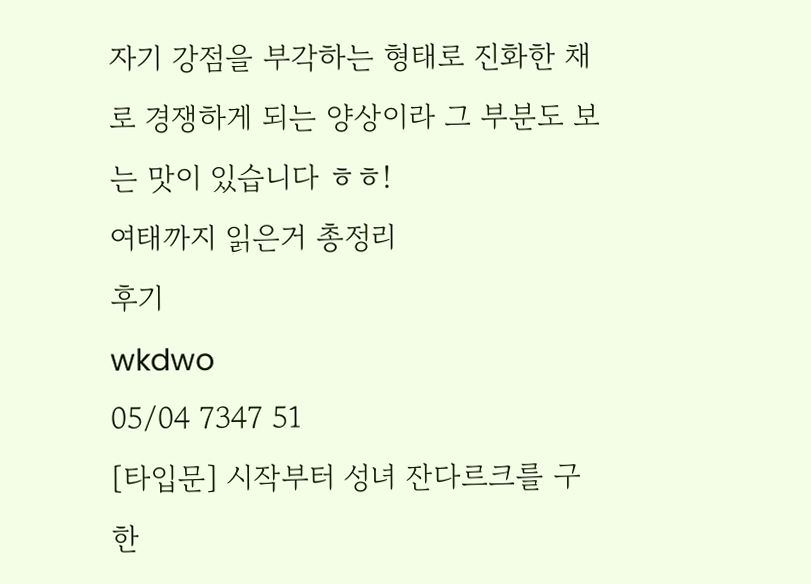자기 강점을 부각하는 형태로 진화한 채로 경쟁하게 되는 양상이라 그 부분도 보는 맛이 있습니다 ㅎㅎ!
여태까지 읽은거 총정리
후기
wkdwo
05/04 7347 51
[타입문] 시작부터 성녀 잔다르크를 구한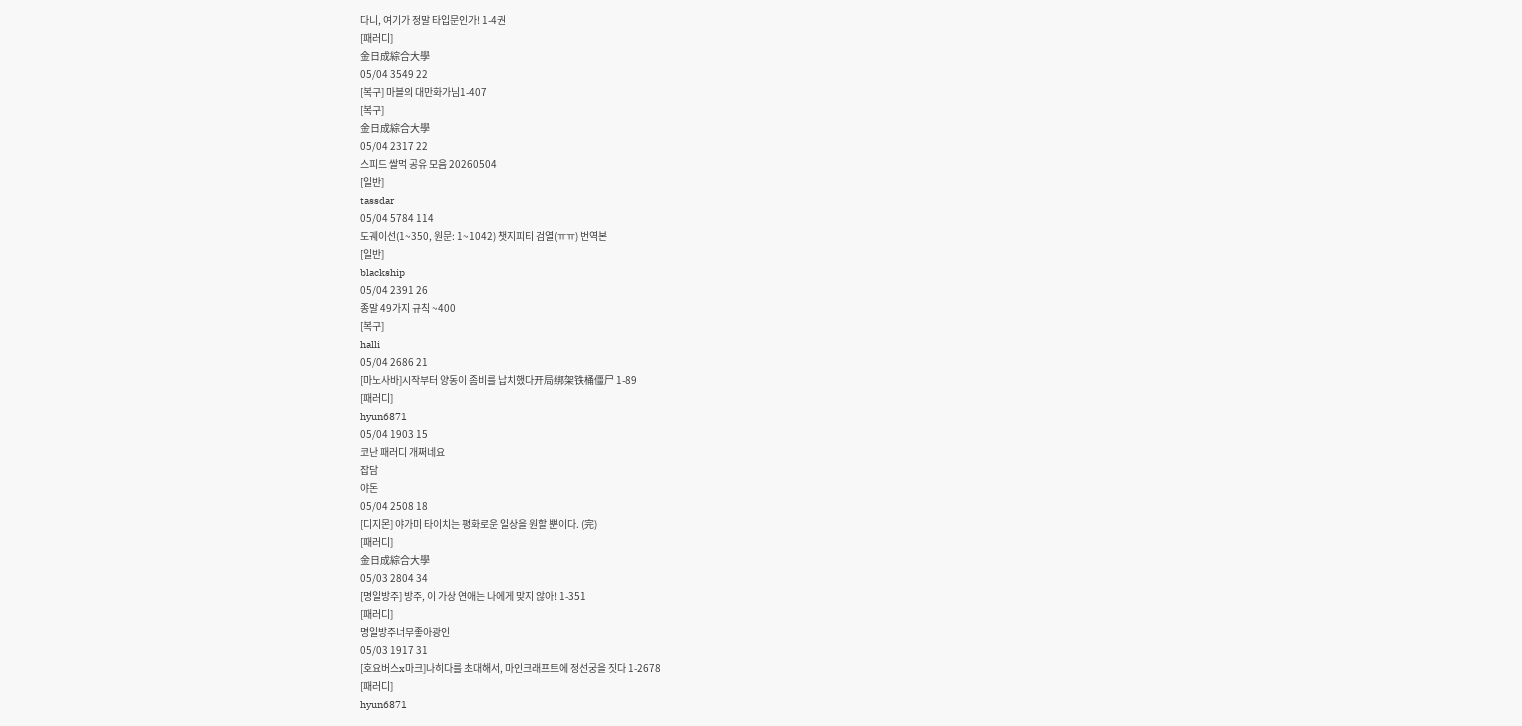다니, 여기가 정말 타입문인가! 1-4권
[패러디]
金日成綜合大學
05/04 3549 22
[복구] 마블의 대만화가님1-407
[복구]
金日成綜合大學
05/04 2317 22
스피드 쌀먹 공유 모음 20260504
[일반]
tassdar
05/04 5784 114
도궤이선(1~350, 원문: 1~1042) 챗지피티 검열(ㅠㅠ) 번역본
[일반]
blackship
05/04 2391 26
종말 49가지 규칙 ~400
[복구]
halli
05/04 2686 21
[마노사바]시작부터 양동이 좀비를 납치했다开局绑架铁桶僵尸 1-89
[패러디]
hyun6871
05/04 1903 15
코난 패러디 개쩌네요
잡담
야돈
05/04 2508 18
[디지몬] 야가미 타이치는 평화로운 일상을 원할 뿐이다. (完)
[패러디]
金日成綜合大學
05/03 2804 34
[명일방주] 방주, 이 가상 연애는 나에게 맞지 않아! 1-351
[패러디]
명일방주너무좋아광인
05/03 1917 31
[호요버스x마크]나히다를 초대해서, 마인크래프트에 정선궁을 짓다 1-2678
[패러디]
hyun6871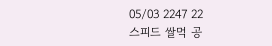05/03 2247 22
스피드 쌀먹 공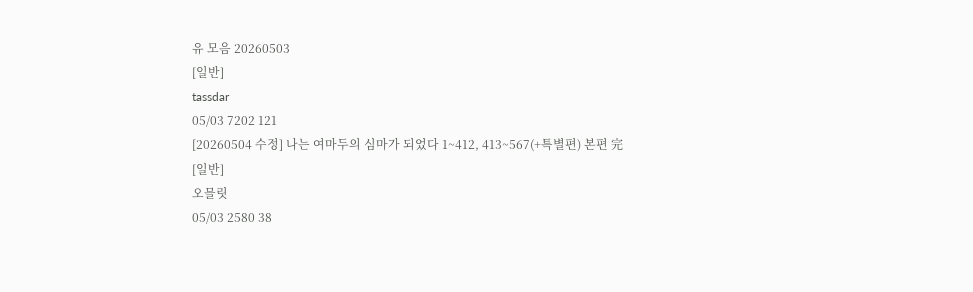유 모음 20260503
[일반]
tassdar
05/03 7202 121
[20260504 수정] 나는 여마두의 심마가 되었다 1~412, 413~567(+특별편) 본편 完
[일반]
오믈릿
05/03 2580 38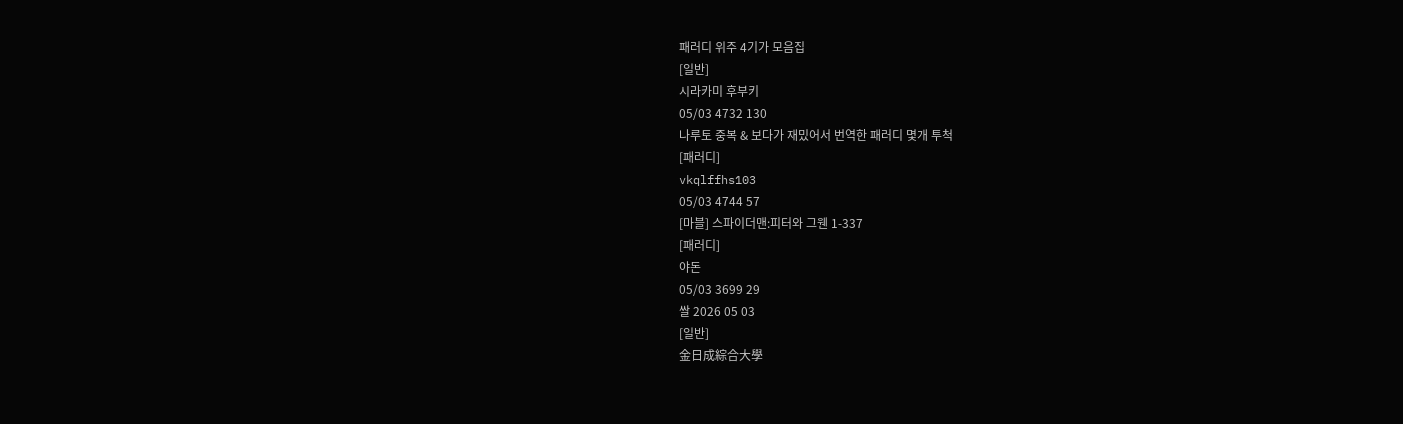패러디 위주 4기가 모음집
[일반]
시라카미 후부키
05/03 4732 130
나루토 중복 & 보다가 재밌어서 번역한 패러디 몇개 투척
[패러디]
vkqlffhs103
05/03 4744 57
[마블] 스파이더맨:피터와 그웬 1-337
[패러디]
야돈
05/03 3699 29
쌀 2026 05 03
[일반]
金日成綜合大學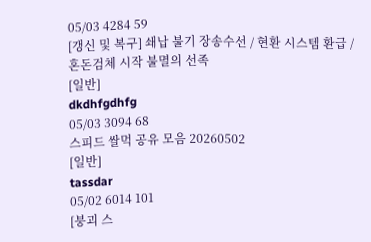05/03 4284 59
[갱신 및 복구] 쇄납 불기 장송수선 / 현환 시스템 환급 / 혼돈검체 시작 불멸의 선족
[일반]
dkdhfgdhfg
05/03 3094 68
스피드 쌀먹 공유 모음 20260502
[일반]
tassdar
05/02 6014 101
[붕괴 스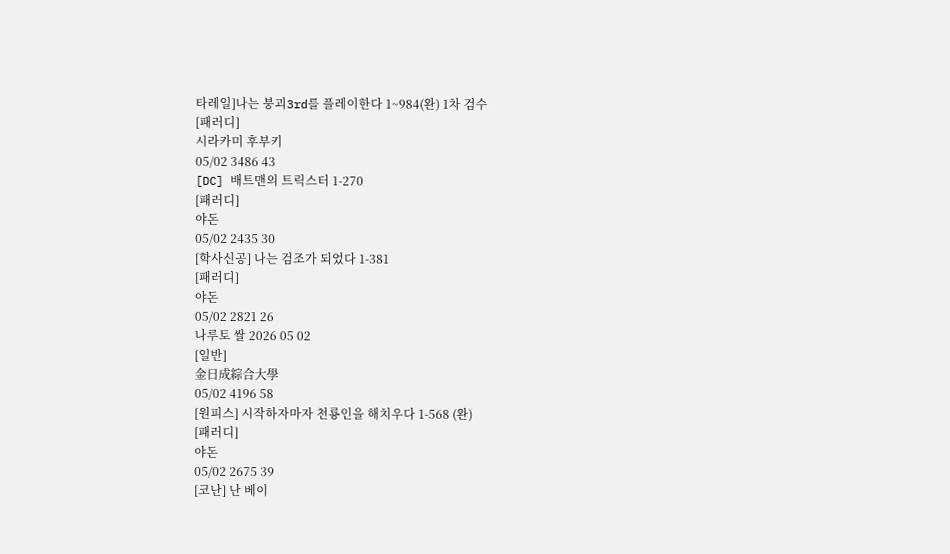타레일]나는 붕괴3rd를 플레이한다 1~984(완) 1차 검수
[패러디]
시라카미 후부키
05/02 3486 43
[DC] 배트맨의 트릭스터 1-270
[패러디]
야돈
05/02 2435 30
[학사신공] 나는 검조가 되었다 1-381
[패러디]
야돈
05/02 2821 26
나루토 쌀 2026 05 02
[일반]
金日成綜合大學
05/02 4196 58
[원피스] 시작하자마자 천룡인을 해치우다 1-568 (완)
[패러디]
야돈
05/02 2675 39
[코난] 난 베이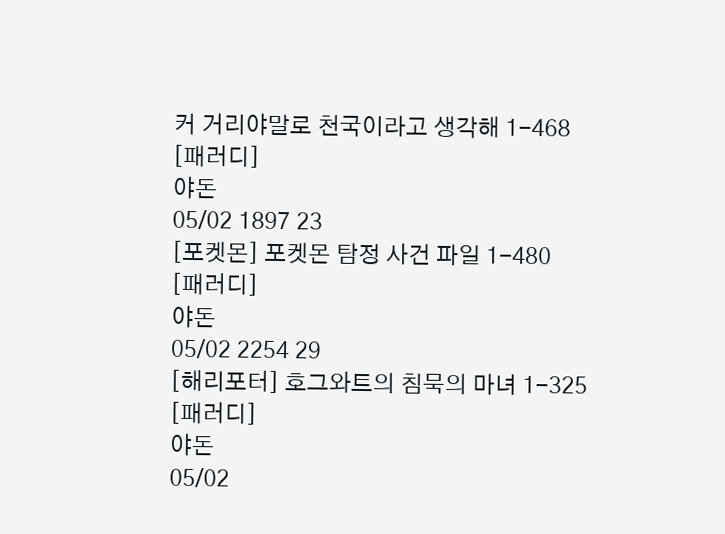커 거리야말로 천국이라고 생각해 1-468
[패러디]
야돈
05/02 1897 23
[포켓몬] 포켓몬 탐정 사건 파일 1-480
[패러디]
야돈
05/02 2254 29
[해리포터] 호그와트의 침묵의 마녀 1-325
[패러디]
야돈
05/02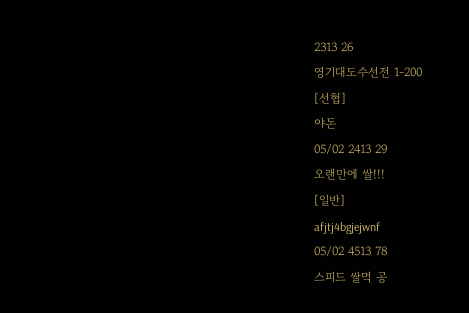2313 26
영기대도수선전 1-200
[선협]
야돈
05/02 2413 29
오랜만에 쌀!!!
[일반]
afjtj4bgjejwnf
05/02 4513 78
스피드 쌀먹 공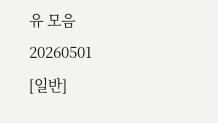유 모음 20260501
[일반]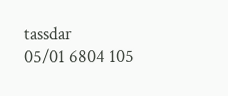tassdar
05/01 6804 105